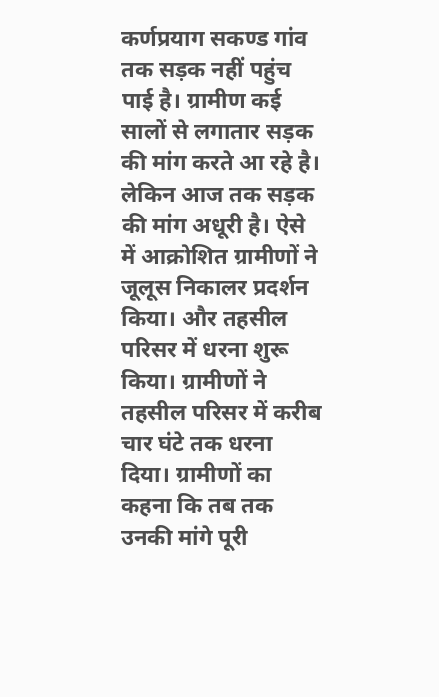कर्णप्रयाग सकण्ड गांव तक सड़क नहीं पहुंच पाई है। ग्रामीण कई सालों से लगातार सड़क की मांग करते आ रहे है। लेकिन आज तक सड़क की मांग अधूरी है। ऐसे में आक्रोशित ग्रामीणों ने जूलूस निकालर प्रदर्शन किया। और तहसील परिसर में धरना शुरू किया। ग्रामीणों ने तहसील परिसर में करीब चार घंटे तक धरना दिया। ग्रामीणों का कहना कि तब तक उनकी मांगे पूरी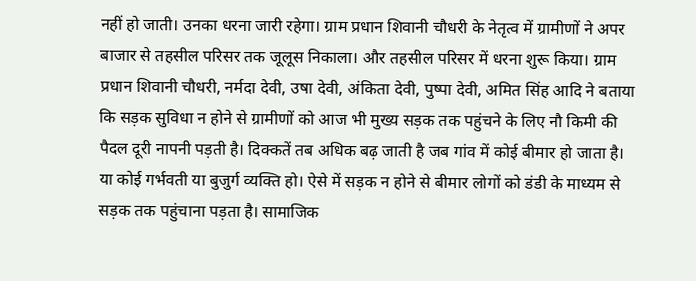नहीं हो जाती। उनका धरना जारी रहेगा। ग्राम प्रधान शिवानी चौधरी के नेतृत्व में ग्रामीणों ने अपर बाजार से तहसील परिसर तक जूलूस निकाला। और तहसील परिसर में धरना शुरू किया। ग्राम प्रधान शिवानी चौधरी, नर्मदा देवी, उषा देवी, अंकिता देवी, पुष्पा देवी, अमित सिंह आदि ने बताया कि सड़क सुविधा न होने से ग्रामीणों को आज भी मुख्य सड़क तक पहुंचने के लिए नौ किमी की पैदल दूरी नापनी पड़ती है। दिक्कतें तब अधिक बढ़ जाती है जब गांव में कोई बीमार हो जाता है। या कोई गर्भवती या बुजुर्ग व्यक्ति हो। ऐसे में सड़क न होने से बीमार लोगों को डंडी के माध्यम से सड़क तक पहुंचाना पड़ता है। सामाजिक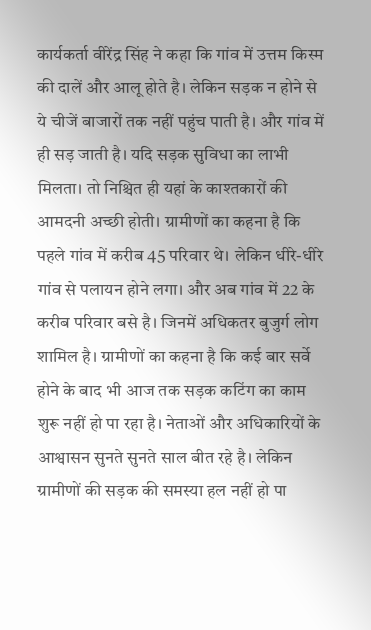कार्यकर्ता वीरेंद्र सिंह ने कहा कि गांव में उत्तम किस्म की दालें और आलू होते है। लेकिन सड़क न होने से ये चीजें बाजारों तक नहीं पहुंच पाती है। और गांव में ही सड़ जाती है। यदि सड़क सुविधा का लाभी मिलता। तो निश्चित ही यहां के काश्तकारों की आमदनी अच्छी होती। ग्रामीणों का कहना है कि पहले गांव में करीब 45 परिवार थे। लेकिन धीरे-धीरे गांव से पलायन होने लगा। और अब गांव में 22 के करीब परिवार बसे है। जिनमें अधिकतर बुजुर्ग लोग शामिल है। ग्रामीणों का कहना है कि कई बार सर्वे होने के बाद भी आज तक सड़क कटिंग का काम शुरू नहीं हो पा रहा है। नेताओं और अधिकारियों के आश्वासन सुनते सुनते साल बीत रहे है। लेकिन ग्रामीणों की सड़क की समस्या हल नहीं हो पा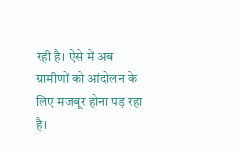रही है। ऐसे में अब ग्रामीणों को आंदोलन के लिए मजबूर होना पड़ रहा है।